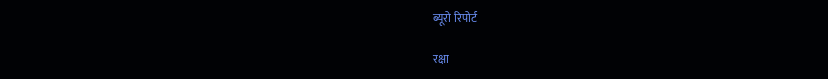ब्यूरो रिपोर्ट

रक्षा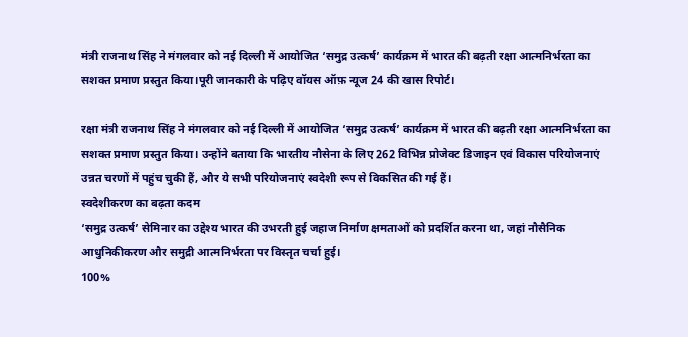मंत्री राजनाथ सिंह ने मंगलवार को नई दिल्ली में आयोजित ‘समुद्र उत्कर्ष’ कार्यक्रम में भारत की बढ़ती रक्षा आत्मनिर्भरता का सशक्त प्रमाण प्रस्तुत किया।पूरी जानकारी के पढ़िए वॉयस ऑफ़ न्यूज 24 की खास रिपोर्ट।

रक्षा मंत्री राजनाथ सिंह ने मंगलवार को नई दिल्ली में आयोजित ‘समुद्र उत्कर्ष’ कार्यक्रम में भारत की बढ़ती रक्षा आत्मनिर्भरता का सशक्त प्रमाण प्रस्तुत किया। उन्होंने बताया कि भारतीय नौसेना के लिए 262 विभिन्न प्रोजेक्ट डिजाइन एवं विकास परियोजनाएं उन्नत चरणों में पहुंच चुकी हैं, और ये सभी परियोजनाएं स्वदेशी रूप से विकसित की गई हैं।
स्वदेशीकरण का बढ़ता कदम
‘समुद्र उत्कर्ष’ सेमिनार का उद्देश्य भारत की उभरती हुई जहाज निर्माण क्षमताओं को प्रदर्शित करना था, जहां नौसैनिक आधुनिकीकरण और समुद्री आत्मनिर्भरता पर विस्तृत चर्चा हुई।
100%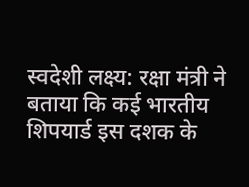स्वदेशी लक्ष्य: रक्षा मंत्री ने बताया कि कई भारतीय शिपयार्ड इस दशक के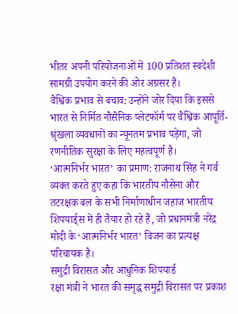भीतर अपनी परियोजनाओं में 100 प्रतिशत स्वदेशी सामग्री उपयोग करने की ओर अग्रसर हैं।
वैश्विक प्रभाव से बचाव: उन्होंने जोर दिया कि इससे भारत से निर्मित नौसैनिक प्लेटफॉर्म पर वैश्विक आपूर्ति-श्रृंखला व्यवधानों का न्यूनतम प्रभाव पड़ेगा, जो रणनीतिक सुरक्षा के लिए महत्वपूर्ण है।
‘आत्मनिर्भर भारत’ का प्रमाण: राजनाथ सिंह ने गर्व व्यक्त करते हुए कहा कि भारतीय नौसेना और तटरक्षक बल के सभी निर्माणाधीन जहाज भारतीय शिपयार्ड्स में ही तैयार हो रहे हैं, जो प्रधानमंत्री नरेंद्र मोदी के ‘आत्मनिर्भर भारत’ विजन का प्रत्यक्ष परिचायक है।
समुद्री विरासत और आधुनिक शिपयार्ड
रक्षा मंत्री ने भारत की समृद्ध समुद्री विरासत पर प्रकाश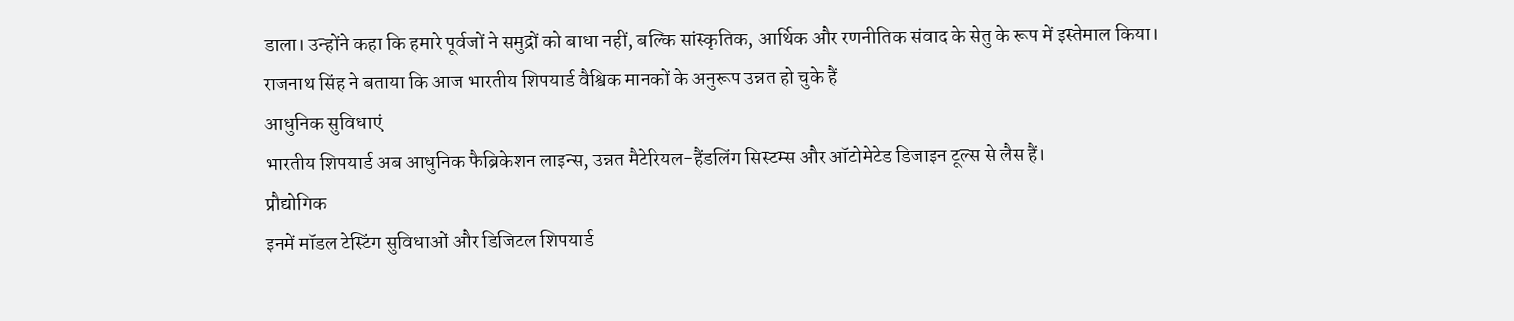डाला। उन्होंने कहा कि हमारे पूर्वजों ने समुद्रों को बाधा नहीं, बल्कि सांस्कृतिक, आर्थिक और रणनीतिक संवाद के सेतु के रूप में इस्तेमाल किया।
राजनाथ सिंह ने बताया कि आज भारतीय शिपयार्ड वैश्विक मानकों के अनुरूप उन्नत हो चुके हैं
आधुनिक सुविधाएं
भारतीय शिपयार्ड अब आधुनिक फैब्रिकेशन लाइन्स, उन्नत मैटेरियल-हैंडलिंग सिस्टम्स और ऑटोमेटेड डिजाइन टूल्स से लैस हैं।
प्रौद्योगिक
इनमें मॉडल टेस्टिंग सुविधाओं और डिजिटल शिपयार्ड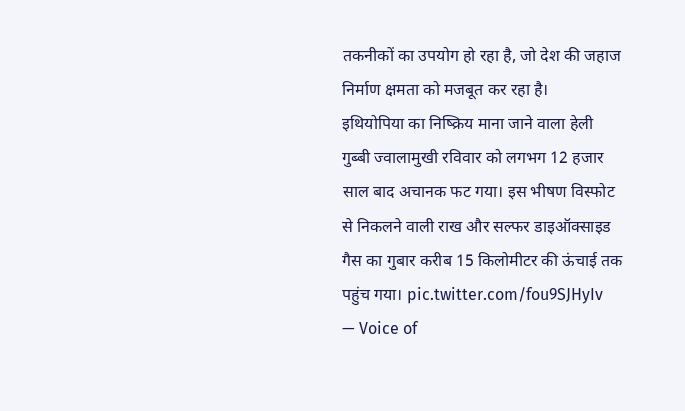तकनीकों का उपयोग हो रहा है, जो देश की जहाज निर्माण क्षमता को मजबूत कर रहा है।
इथियोपिया का निष्क्रिय माना जाने वाला हेली गुब्बी ज्वालामुखी रविवार को लगभग 12 हजार साल बाद अचानक फट गया। इस भीषण विस्फोट से निकलने वाली राख और सल्फर डाइऑक्साइड गैस का गुबार करीब 15 किलोमीटर की ऊंचाई तक पहुंच गया। pic.twitter.com/fou9SJHyIv
— Voice of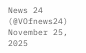News 24 (@VOfnews24) November 25, 2025